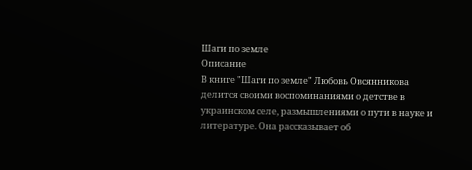Шаги по земле
Описание
В книге "Шаги по земле" Любовь Овсянникова делится своими воспоминаниями о детстве в украинском селе, размышлениями о пути в науке и литературе. Она рассказывает об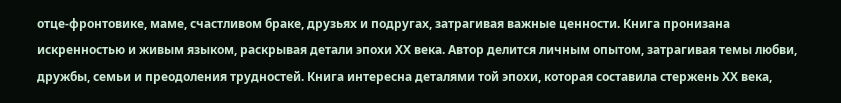отце-фронтовике, маме, счастливом браке, друзьях и подругах, затрагивая важные ценности. Книга пронизана искренностью и живым языком, раскрывая детали эпохи ХХ века. Автор делится личным опытом, затрагивая темы любви, дружбы, семьи и преодоления трудностей. Книга интересна деталями той эпохи, которая составила стержень ХХ века,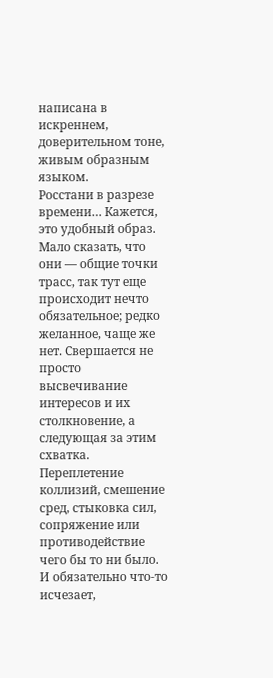написана в искреннем, доверительном тоне, живым образным языком.
Росстани в разрезе времени… Кажется, это удобный образ.
Мало сказать, что они — общие точки трасс, так тут еще происходит нечто обязательное; редко желанное, чаще же нет. Свершается не просто высвечивание интересов и их столкновение, а следующая за этим схватка. Переплетение коллизий, смешение сред, стыковка сил, сопряжение или противодействие чего бы то ни было. И обязательно что-то исчезает,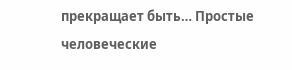прекращает быть… Простые человеческие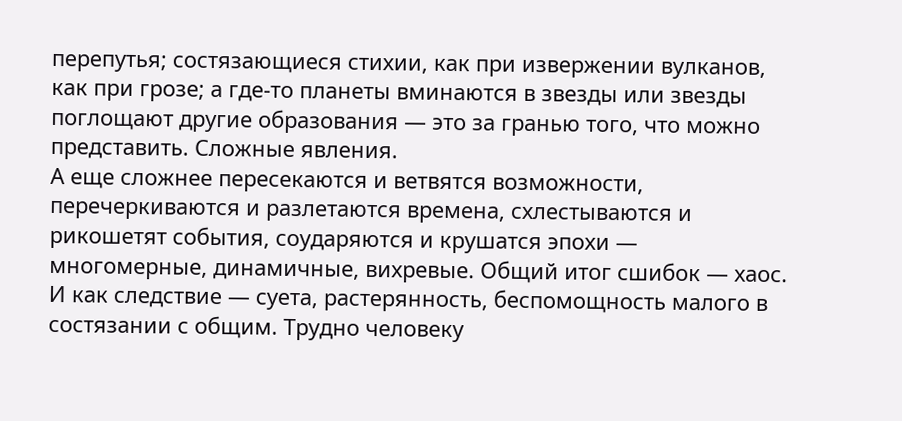перепутья; состязающиеся стихии, как при извержении вулканов, как при грозе; а где-то планеты вминаются в звезды или звезды поглощают другие образования — это за гранью того, что можно представить. Сложные явления.
А еще сложнее пересекаются и ветвятся возможности, перечеркиваются и разлетаются времена, схлестываются и рикошетят события, соударяются и крушатся эпохи — многомерные, динамичные, вихревые. Общий итог сшибок — хаос. И как следствие — суета, растерянность, беспомощность малого в состязании с общим. Трудно человеку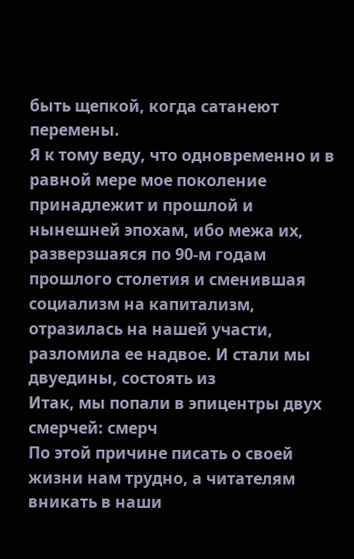быть щепкой, когда сатанеют перемены.
Я к тому веду, что одновременно и в равной мере мое поколение принадлежит и прошлой и нынешней эпохам, ибо межа их, разверзшаяся по 90-м годам прошлого столетия и сменившая социализм на капитализм, отразилась на нашей участи, разломила ее надвое. И стали мы двуедины, состоять из
Итак, мы попали в эпицентры двух смерчей: смерч
По этой причине писать о своей жизни нам трудно, а читателям вникать в наши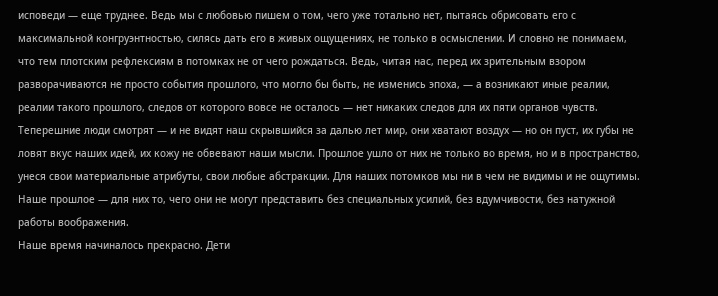исповеди — еще труднее. Ведь мы с любовью пишем о том, чего уже тотально нет, пытаясь обрисовать его с максимальной конгруэнтностью, силясь дать его в живых ощущениях, не только в осмыслении. И словно не понимаем, что тем плотским рефлексиям в потомках не от чего рождаться. Ведь, читая нас, перед их зрительным взором разворачиваются не просто события прошлого, что могло бы быть, не изменись эпоха, — а возникают иные реалии, реалии такого прошлого, следов от которого вовсе не осталось — нет никаких следов для их пяти органов чувств. Теперешние люди смотрят — и не видят наш скрывшийся за далью лет мир, они хватают воздух — но он пуст, их губы не ловят вкус наших идей, их кожу не обвевают наши мысли. Прошлое ушло от них не только во время, но и в пространство, унеся свои материальные атрибуты, свои любые абстракции. Для наших потомков мы ни в чем не видимы и не ощутимы. Наше прошлое — для них то, чего они не могут представить без специальных усилий, без вдумчивости, без натужной работы воображения.
Наше время начиналось прекрасно. Дети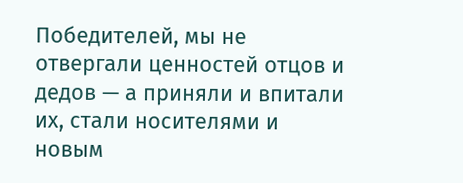Победителей, мы не отвергали ценностей отцов и дедов — а приняли и впитали их, стали носителями и новым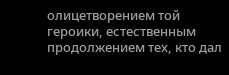олицетворением той героики, естественным продолжением тех, кто дал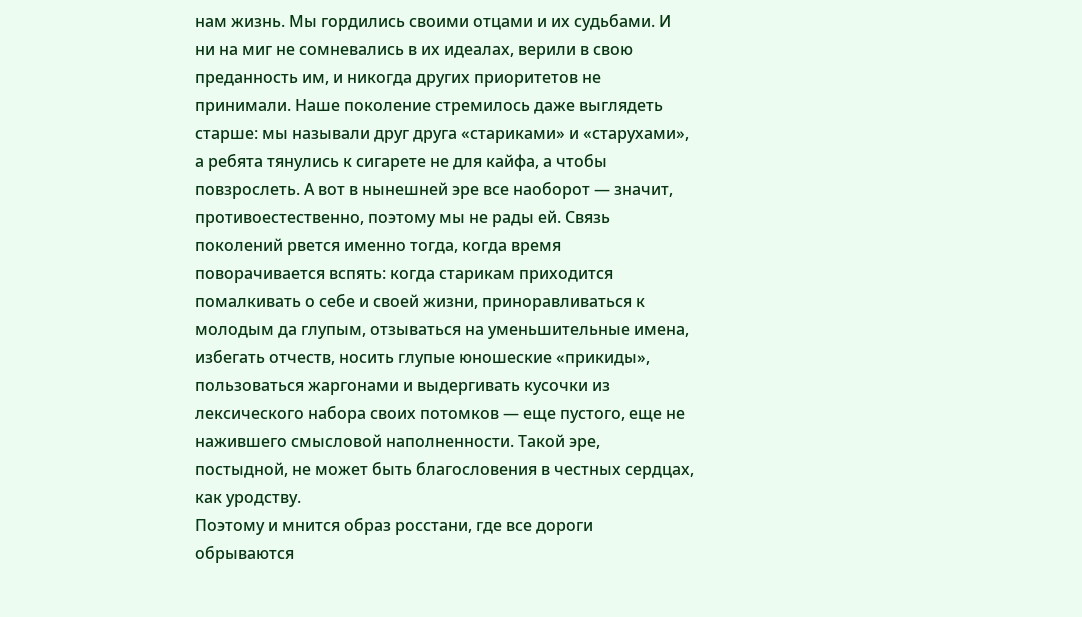нам жизнь. Мы гордились своими отцами и их судьбами. И ни на миг не сомневались в их идеалах, верили в свою преданность им, и никогда других приоритетов не принимали. Наше поколение стремилось даже выглядеть старше: мы называли друг друга «стариками» и «старухами», а ребята тянулись к сигарете не для кайфа, а чтобы повзрослеть. А вот в нынешней эре все наоборот — значит, противоестественно, поэтому мы не рады ей. Связь поколений рвется именно тогда, когда время поворачивается вспять: когда старикам приходится помалкивать о себе и своей жизни, приноравливаться к молодым да глупым, отзываться на уменьшительные имена, избегать отчеств, носить глупые юношеские «прикиды», пользоваться жаргонами и выдергивать кусочки из лексического набора своих потомков — еще пустого, еще не нажившего смысловой наполненности. Такой эре, постыдной, не может быть благословения в честных сердцах, как уродству.
Поэтому и мнится образ росстани, где все дороги обрываются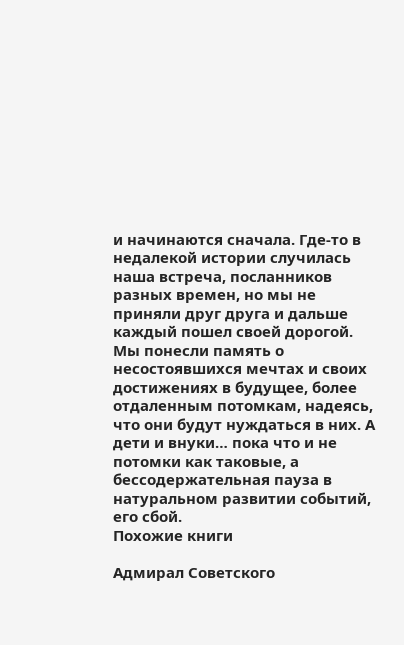и начинаются сначала. Где-то в недалекой истории случилась наша встреча, посланников разных времен, но мы не приняли друг друга и дальше каждый пошел своей дорогой. Мы понесли память о несостоявшихся мечтах и своих достижениях в будущее, более отдаленным потомкам, надеясь, что они будут нуждаться в них. А дети и внуки… пока что и не потомки как таковые, а бессодержательная пауза в натуральном развитии событий, его сбой.
Похожие книги

Адмирал Советского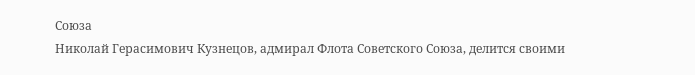Союза
Николай Герасимович Кузнецов, адмирал Флота Советского Союза, делится своими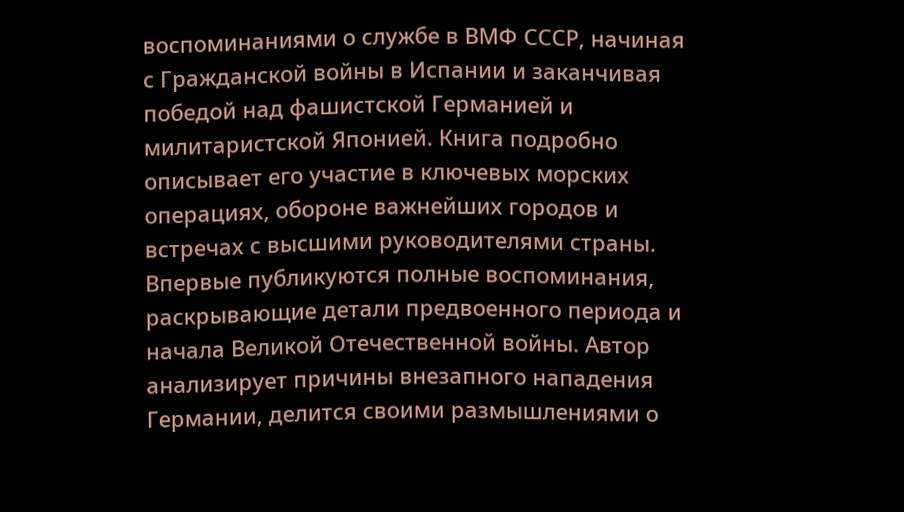воспоминаниями о службе в ВМФ СССР, начиная с Гражданской войны в Испании и заканчивая победой над фашистской Германией и милитаристской Японией. Книга подробно описывает его участие в ключевых морских операциях, обороне важнейших городов и встречах с высшими руководителями страны. Впервые публикуются полные воспоминания, раскрывающие детали предвоенного периода и начала Великой Отечественной войны. Автор анализирует причины внезапного нападения Германии, делится своими размышлениями о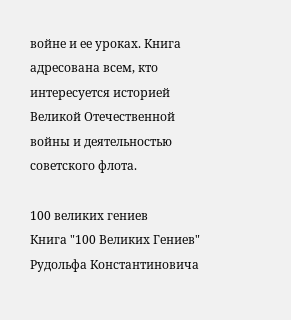войне и ее уроках. Книга адресована всем, кто интересуется историей Великой Отечественной войны и деятельностью советского флота.

100 великих гениев
Книга "100 Великих Гениев" Рудольфа Константиновича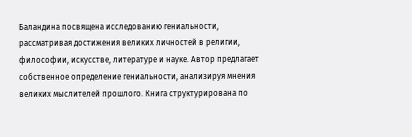Баландина посвящена исследованию гениальности, рассматривая достижения великих личностей в религии, философии, искусстве, литературе и науке. Автор предлагает собственное определение гениальности, анализируя мнения великих мыслителей прошлого. Книга структурирована по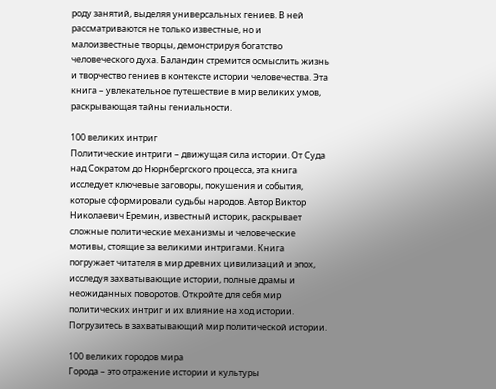роду занятий, выделяя универсальных гениев. В ней рассматриваются не только известные, но и малоизвестные творцы, демонстрируя богатство человеческого духа. Баландин стремится осмыслить жизнь и творчество гениев в контексте истории человечества. Эта книга – увлекательное путешествие в мир великих умов, раскрывающая тайны гениальности.

100 великих интриг
Политические интриги – движущая сила истории. От Суда над Сократом до Нюрнбергского процесса, эта книга исследует ключевые заговоры, покушения и события, которые сформировали судьбы народов. Автор Виктор Николаевич Еремин, известный историк, раскрывает сложные политические механизмы и человеческие мотивы, стоящие за великими интригами. Книга погружает читателя в мир древних цивилизаций и эпох, исследуя захватывающие истории, полные драмы и неожиданных поворотов. Откройте для себя мир политических интриг и их влияние на ход истории. Погрузитесь в захватывающий мир политической истории.

100 великих городов мира
Города – это отражение истории и культуры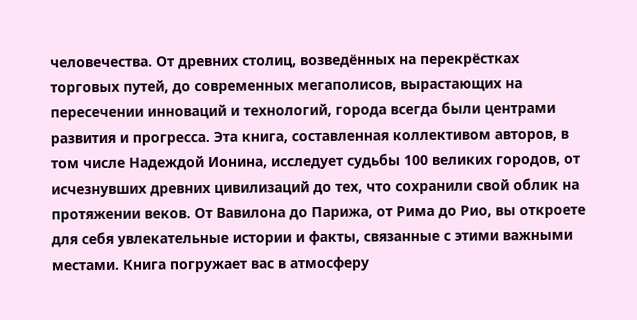человечества. От древних столиц, возведённых на перекрёстках торговых путей, до современных мегаполисов, вырастающих на пересечении инноваций и технологий, города всегда были центрами развития и прогресса. Эта книга, составленная коллективом авторов, в том числе Надеждой Ионина, исследует судьбы 100 великих городов, от исчезнувших древних цивилизаций до тех, что сохранили свой облик на протяжении веков. От Вавилона до Парижа, от Рима до Рио, вы откроете для себя увлекательные истории и факты, связанные с этими важными местами. Книга погружает вас в атмосферу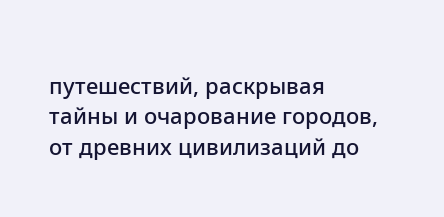путешествий, раскрывая тайны и очарование городов, от древних цивилизаций до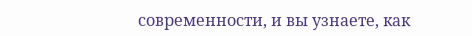современности, и вы узнаете, как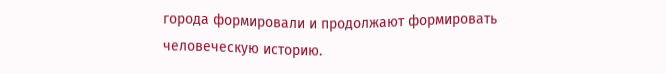города формировали и продолжают формировать человеческую историю.